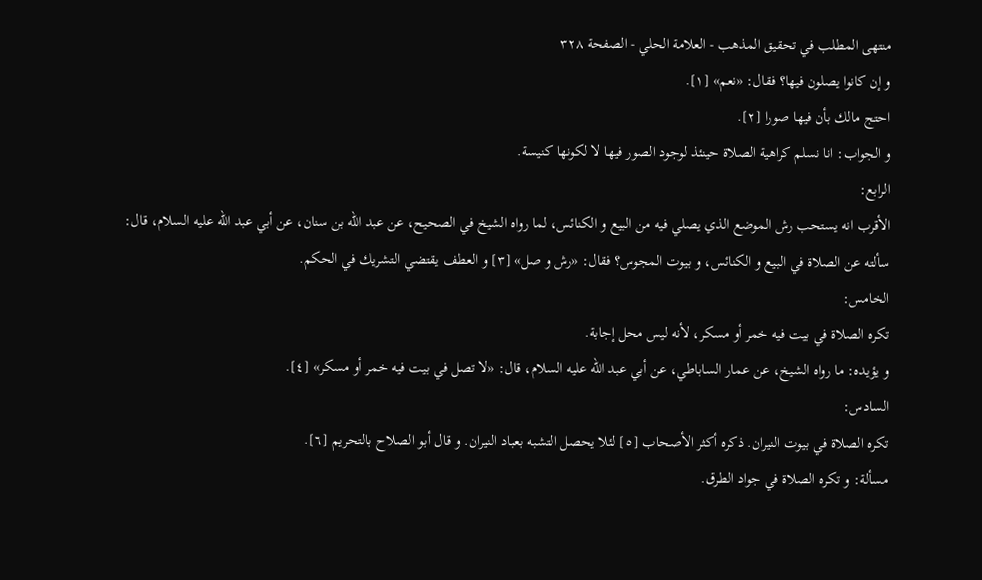منتهى المطلب في تحقيق المذهب - العلامة الحلي - الصفحة ٣٢٨
و إن كانوا يصلون فيها؟ فقال: «نعم» [١].
احتج مالك بأن فيها صورا [٢].
و الجواب: انا نسلم كراهية الصلاة حينئذ لوجود الصور فيها لا لكونها كنيسة.
الرابع:
الأقرب انه يستحب رش الموضع الذي يصلي فيه من البيع و الكنائس، لما رواه الشيخ في الصحيح، عن عبد الله بن سنان، عن أبي عبد الله عليه السلام، قال:
سألته عن الصلاة في البيع و الكنائس، و بيوت المجوس؟ فقال: «رش و صل» [٣] و العطف يقتضي التشريك في الحكم.
الخامس:
تكره الصلاة في بيت فيه خمر أو مسكر، لأنه ليس محل إجابة.
و يؤيده: ما رواه الشيخ، عن عمار الساباطي، عن أبي عبد الله عليه السلام، قال: «لا تصل في بيت فيه خمر أو مسكر» [٤].
السادس:
تكره الصلاة في بيوت النيران. ذكره أكثر الأصحاب [٥] لئلا يحصل التشبه بعباد النيران. و قال أبو الصلاح بالتحريم [٦].
مسألة: و تكره الصلاة في جواد الطرق.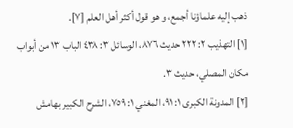ذهب إليه علماؤنا أجمع، و هو قول أكثر أهل العلم [٧].
[١] التهذيب ٢: ٢٢٢ حديث ٨٧٦، الوسائل ٣: ٤٣٨ الباب ١٣ من أبواب مكان المصلي، حديث ٣.
[٢] المدونة الكبرى ١: ٩١، المغني ١: ٧٥٩، الشرح الكبير بهامش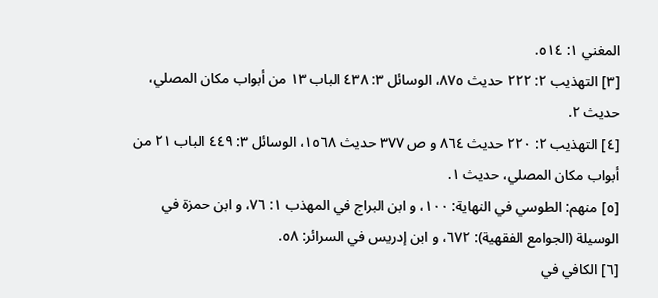المغني ١: ٥١٤.
[٣] التهذيب ٢: ٢٢٢ حديث ٨٧٥، الوسائل ٣: ٤٣٨ الباب ١٣ من أبواب مكان المصلي، حديث ٢.
[٤] التهذيب ٢: ٢٢٠ حديث ٨٦٤ و ص ٣٧٧ حديث ١٥٦٨، الوسائل ٣: ٤٤٩ الباب ٢١ من أبواب مكان المصلي، حديث ١.
[٥] منهم: الطوسي في النهاية: ١٠٠، و ابن البراج في المهذب ١: ٧٦، و ابن حمزة في الوسيلة (الجوامع الفقهية): ٦٧٢، و ابن إدريس في السرائر: ٥٨.
[٦] الكافي في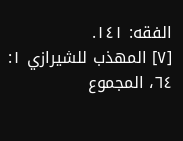الفقه: ١٤١.
[٧] المهذب للشيرازي ١: ٦٤، المجموع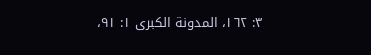٣: ١٦٢، المدونة الكبرى ١: ٩١،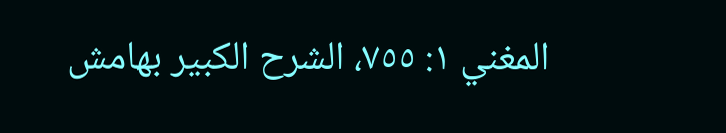المغني ١: ٧٥٥، الشرح الكبير بهامش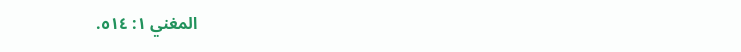المغني ١: ٥١٤.